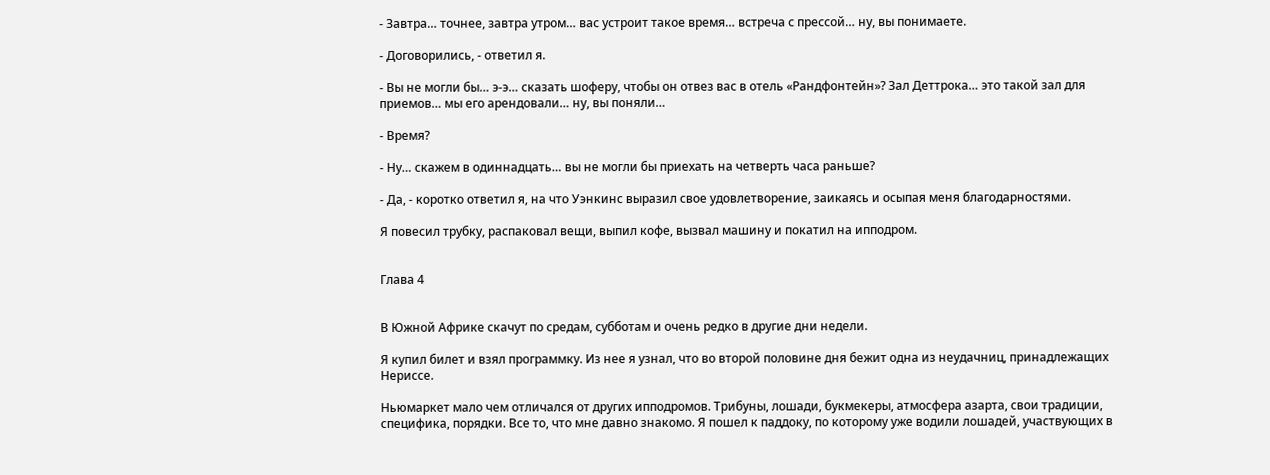- Завтра… точнее, завтра утром… вас устроит такое время… встреча с прессой… ну, вы понимаете.

- Договорились, - ответил я.

- Вы не могли бы… э-э… сказать шоферу, чтобы он отвез вас в отель «Рандфонтейн»? Зал Деттрока… это такой зал для приемов… мы его арендовали… ну, вы поняли…

- Время?

- Ну… скажем в одиннадцать… вы не могли бы приехать на четверть часа раньше?

- Да, - коротко ответил я, на что Уэнкинс выразил свое удовлетворение, заикаясь и осыпая меня благодарностями.

Я повесил трубку, распаковал вещи, выпил кофе, вызвал машину и покатил на ипподром.


Глава 4


В Южной Африке скачут по средам, субботам и очень редко в другие дни недели.

Я купил билет и взял программку. Из нее я узнал, что во второй половине дня бежит одна из неудачниц, принадлежащих Нериссе.

Ньюмаркет мало чем отличался от других ипподромов. Трибуны, лошади, букмекеры, атмосфера азарта, свои традиции, специфика, порядки. Все то, что мне давно знакомо. Я пошел к паддоку, по которому уже водили лошадей, участвующих в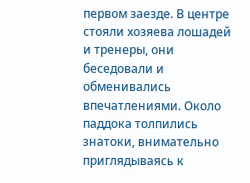первом заезде. В центре стояли хозяева лошадей и тренеры, они беседовали и обменивались впечатлениями. Около паддока толпились знатоки, внимательно приглядываясь к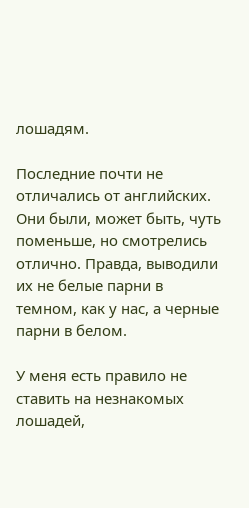лошадям.

Последние почти не отличались от английских. Они были, может быть, чуть поменьше, но смотрелись отлично. Правда, выводили их не белые парни в темном, как у нас, а черные парни в белом.

У меня есть правило не ставить на незнакомых лошадей,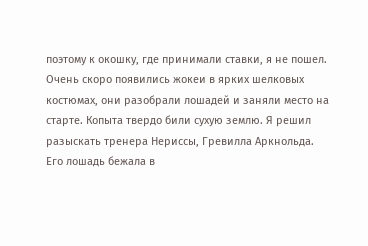поэтому к окошку, где принимали ставки, я не пошел. Очень скоро появились жокеи в ярких шелковых костюмах, они разобрали лошадей и заняли место на старте. Копыта твердо били сухую землю. Я решил разыскать тренера Нериссы, Гревилла Аркнольда. Его лошадь бежала в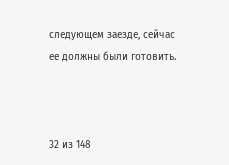следующем заезде, сейчас ее должны были готовить.



32 из 148